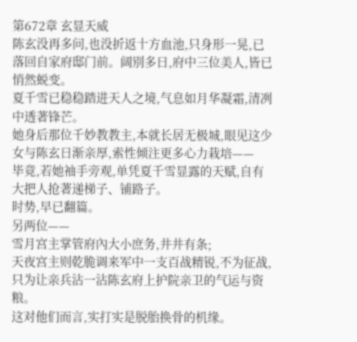第672章 玄显天威
陈玄没再多问,也没折返十方血池,只身形一晃,已落回自家府邸门前。阔別多日,府中三位美人,皆已悄然蜕变。
夏千雪已稳稳踏进天人之境,气息如月华凝霜,清冽中透著锋芒。
她身后那位千妙教教主,本就长居无极城,眼见这少女与陈玄日渐亲厚,索性倾注更多心力栽培——
毕竟,若她袖手旁观,单凭夏千雪显露的天赋,自有大把人抢著递梯子、铺路子。
时势,早已翻篇。
另两位——
雪月宫主掌管府內大小庶务,井井有条;
天夜宫主则乾脆调来军中一支百战精锐,不为征战,只为让亲兵沾一沾陈玄府上护院亲卫的气运与资粮。
这对他们而言,实打实是脱胎换骨的机缘。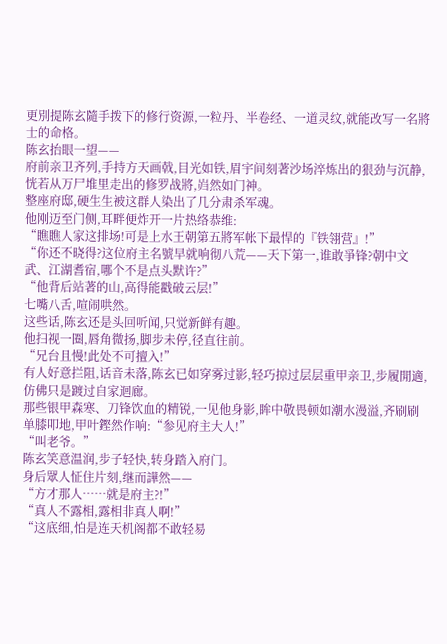更別提陈玄隨手拨下的修行资源,一粒丹、半卷经、一道灵纹,就能改写一名將士的命格。
陈玄抬眼一望——
府前亲卫齐列,手持方天画戟,目光如铁,眉宇间刻著沙场淬炼出的狠劲与沉静,恍若从万尸堆里走出的修罗战將,岿然如门神。
整座府邸,硬生生被这群人染出了几分肃杀军魂。
他刚迈至门侧,耳畔便炸开一片热络恭维:
“瞧瞧人家这排场!可是上水王朝第五將军帐下最悍的『铁翎营』!”
“你还不晓得?这位府主名號早就响彻八荒——天下第一,谁敢爭锋?朝中文武、江湖耆宿,哪个不是点头默许?”
“他背后站著的山,高得能戳破云层!”
七嘴八舌,喧闹哄然。
这些话,陈玄还是头回听闻,只觉新鲜有趣。
他扫视一圈,唇角微扬,脚步未停,径直往前。
“兄台且慢!此处不可擅入!”
有人好意拦阻,话音未落,陈玄已如穿雾过影,轻巧掠过层层重甲亲卫,步履閒適,仿佛只是踱过自家迴廊。
那些银甲森寒、刀锋饮血的精锐,一见他身影,眸中敬畏顿如潮水漫溢,齐刷刷单膝叩地,甲叶鏗然作响:“参见府主大人!”
“叫老爷。”
陈玄笑意温润,步子轻快,转身踏入府门。
身后眾人怔住片刻,继而譁然——
“方才那人……就是府主?!”
“真人不露相,露相非真人啊!”
“这底细,怕是连天机阁都不敢轻易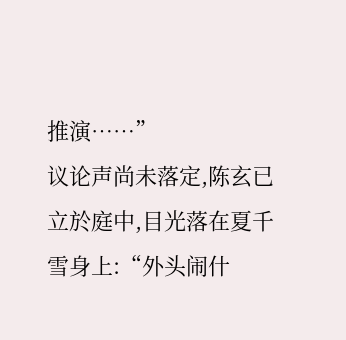推演……”
议论声尚未落定,陈玄已立於庭中,目光落在夏千雪身上:“外头闹什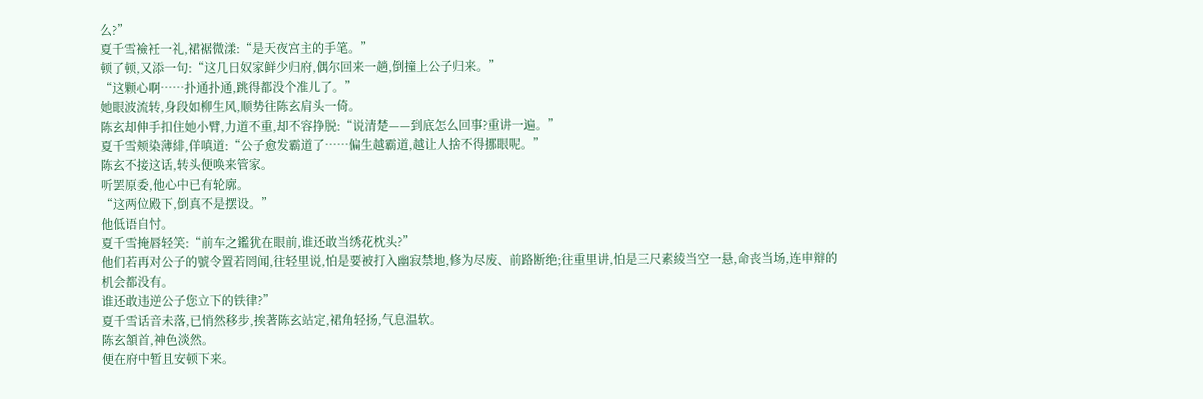么?”
夏千雪襝衽一礼,裙裾微漾:“是天夜宫主的手笔。”
顿了顿,又添一句:“这几日奴家鲜少归府,偶尔回来一趟,倒撞上公子归来。”
“这颗心啊……扑通扑通,跳得都没个准儿了。”
她眼波流转,身段如柳生风,顺势往陈玄肩头一倚。
陈玄却伸手扣住她小臂,力道不重,却不容挣脱:“说清楚——到底怎么回事?重讲一遍。”
夏千雪颊染薄緋,佯嗔道:“公子愈发霸道了……偏生越霸道,越让人捨不得挪眼呢。”
陈玄不接这话,转头便唤来管家。
听罢原委,他心中已有轮廓。
“这两位殿下,倒真不是摆设。”
他低语自忖。
夏千雪掩唇轻笑:“前车之鑑犹在眼前,谁还敢当绣花枕头?”
他们若再对公子的號令置若罔闻,往轻里说,怕是要被打入幽寂禁地,修为尽废、前路断绝;往重里讲,怕是三尺素綾当空一悬,命丧当场,连申辩的机会都没有。
谁还敢违逆公子您立下的铁律?”
夏千雪话音未落,已悄然移步,挨著陈玄站定,裙角轻扬,气息温软。
陈玄頷首,神色淡然。
便在府中暂且安顿下来。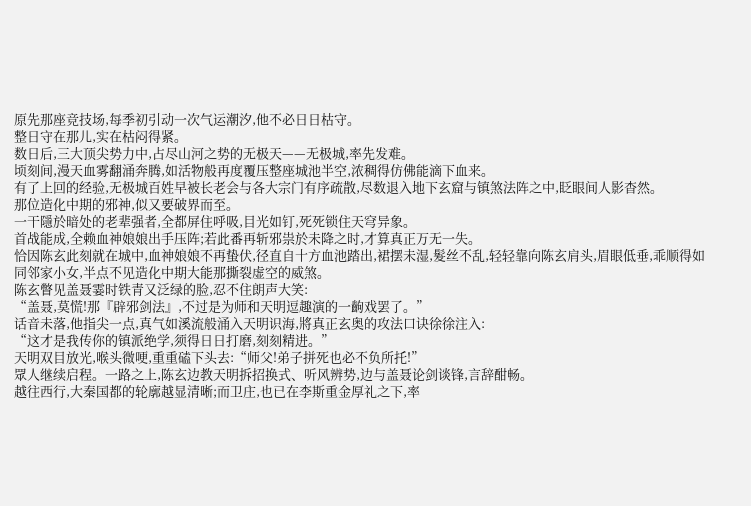原先那座竞技场,每季初引动一次气运潮汐,他不必日日枯守。
整日守在那儿,实在枯闷得紧。
数日后,三大顶尖势力中,占尽山河之势的无极天——无极城,率先发难。
顷刻间,漫天血雾翻涌奔腾,如活物般再度覆压整座城池半空,浓稠得仿佛能滴下血来。
有了上回的经验,无极城百姓早被长老会与各大宗门有序疏散,尽数退入地下玄窟与镇煞法阵之中,眨眼间人影杳然。
那位造化中期的邪神,似又要破界而至。
一干隱於暗处的老辈强者,全都屏住呼吸,目光如钉,死死锁住天穹异象。
首战能成,全赖血神娘娘出手压阵;若此番再斩邪祟於未降之时,才算真正万无一失。
恰因陈玄此刻就在城中,血神娘娘不再蛰伏,径直自十方血池踏出,裙摆未湿,髮丝不乱,轻轻靠向陈玄肩头,眉眼低垂,乖顺得如同邻家小女,半点不见造化中期大能那撕裂虚空的威煞。
陈玄瞥见盖聂霎时铁青又泛绿的脸,忍不住朗声大笑:
“盖聂,莫慌!那『辟邪剑法』,不过是为师和天明逗趣演的一齣戏罢了。”
话音未落,他指尖一点,真气如溪流般涌入天明识海,將真正玄奥的攻法口诀徐徐注入:
“这才是我传你的镇派绝学,须得日日打磨,刻刻精进。”
天明双目放光,喉头微哽,重重磕下头去:“师父!弟子拼死也必不负所托!”
眾人继续启程。一路之上,陈玄边教天明拆招换式、听风辨势,边与盖聂论剑谈锋,言辞酣畅。
越往西行,大秦国都的轮廓越显清晰;而卫庄,也已在李斯重金厚礼之下,率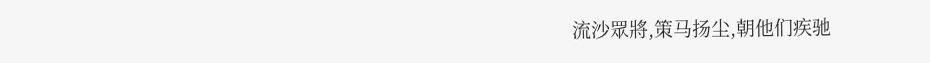流沙眾將,策马扬尘,朝他们疾驰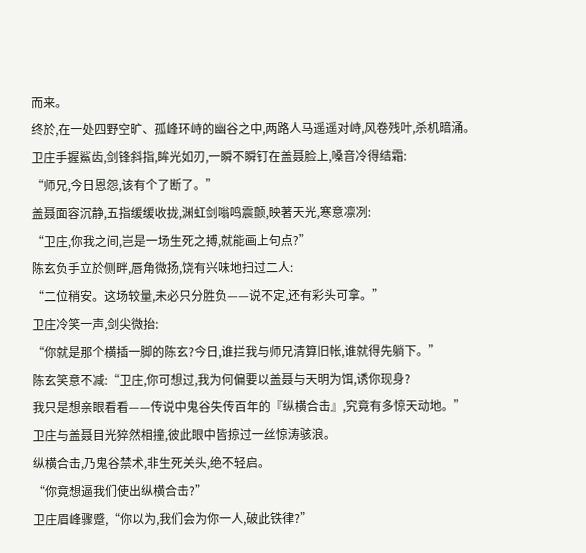而来。
终於,在一处四野空旷、孤峰环峙的幽谷之中,两路人马遥遥对峙,风卷残叶,杀机暗涌。
卫庄手握鯊齿,剑锋斜指,眸光如刃,一瞬不瞬钉在盖聂脸上,嗓音冷得结霜:
“师兄,今日恩怨,该有个了断了。”
盖聂面容沉静,五指缓缓收拢,渊虹剑嗡鸣震颤,映著天光,寒意凛冽:
“卫庄,你我之间,岂是一场生死之搏,就能画上句点?”
陈玄负手立於侧畔,唇角微扬,饶有兴味地扫过二人:
“二位稍安。这场较量,未必只分胜负——说不定,还有彩头可拿。”
卫庄冷笑一声,剑尖微抬:
“你就是那个横插一脚的陈玄?今日,谁拦我与师兄清算旧帐,谁就得先躺下。”
陈玄笑意不减:“卫庄,你可想过,我为何偏要以盖聂与天明为饵,诱你现身?
我只是想亲眼看看——传说中鬼谷失传百年的『纵横合击』,究竟有多惊天动地。”
卫庄与盖聂目光猝然相撞,彼此眼中皆掠过一丝惊涛骇浪。
纵横合击,乃鬼谷禁术,非生死关头,绝不轻启。
“你竟想逼我们使出纵横合击?”
卫庄眉峰骤蹙,“你以为,我们会为你一人,破此铁律?”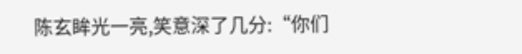陈玄眸光一亮,笑意深了几分:“你们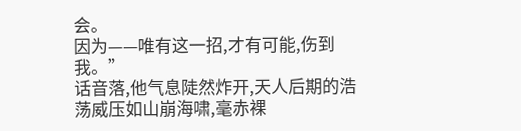会。
因为——唯有这一招,才有可能,伤到我。”
话音落,他气息陡然炸开,天人后期的浩荡威压如山崩海啸,毫赤裸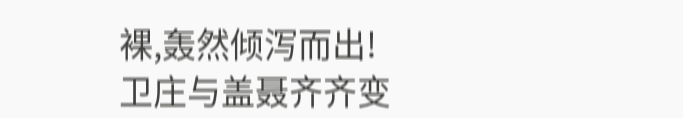裸,轰然倾泻而出!
卫庄与盖聂齐齐变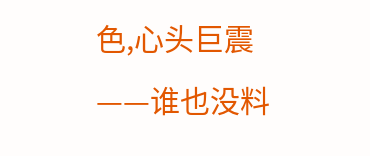色,心头巨震——谁也没料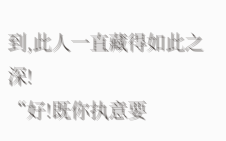到,此人一直藏得如此之深!
“好!既你执意要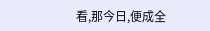看,那今日,便成全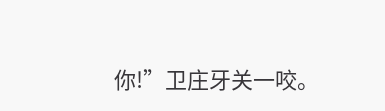你!”卫庄牙关一咬。